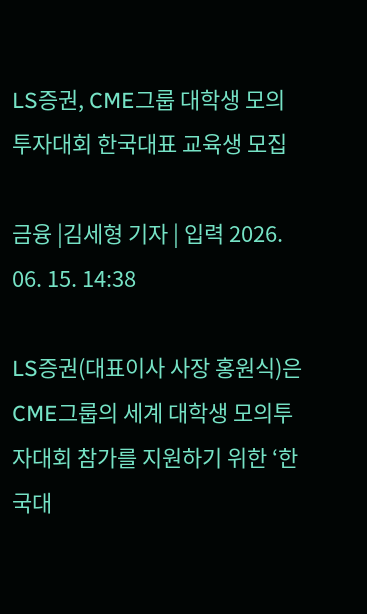LS증권, CME그룹 대학생 모의투자대회 한국대표 교육생 모집

금융 |김세형 기자 | 입력 2026. 06. 15. 14:38

LS증권(대표이사 사장 홍원식)은 CME그룹의 세계 대학생 모의투자대회 참가를 지원하기 위한 ‘한국대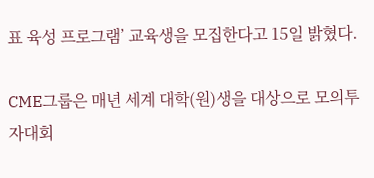표 육성 프로그램’ 교육생을 모집한다고 15일 밝혔다.

CME그룹은 매년 세계 대학(원)생을 대상으로 모의투자대회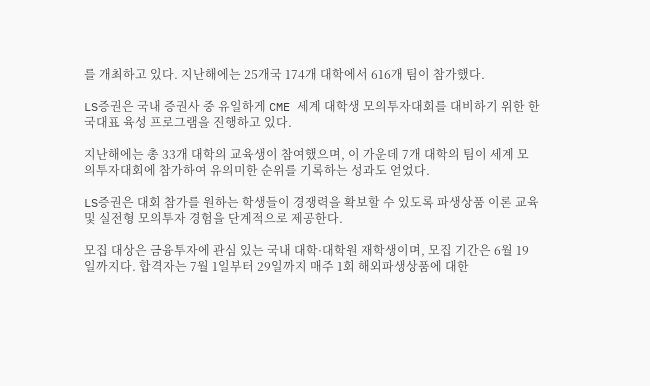를 개최하고 있다. 지난해에는 25개국 174개 대학에서 616개 팀이 참가했다.

LS증권은 국내 증권사 중 유일하게 CME 세계 대학생 모의투자대회를 대비하기 위한 한국대표 육성 프로그램을 진행하고 있다.

지난해에는 총 33개 대학의 교육생이 참여했으며, 이 가운데 7개 대학의 팀이 세계 모의투자대회에 참가하여 유의미한 순위를 기록하는 성과도 얻었다.

LS증권은 대회 참가를 원하는 학생들이 경쟁력을 확보할 수 있도록 파생상품 이론 교육 및 실전형 모의투자 경험을 단계적으로 제공한다.

모집 대상은 금융투자에 관심 있는 국내 대학·대학원 재학생이며, 모집 기간은 6월 19일까지다. 합격자는 7월 1일부터 29일까지 매주 1회 해외파생상품에 대한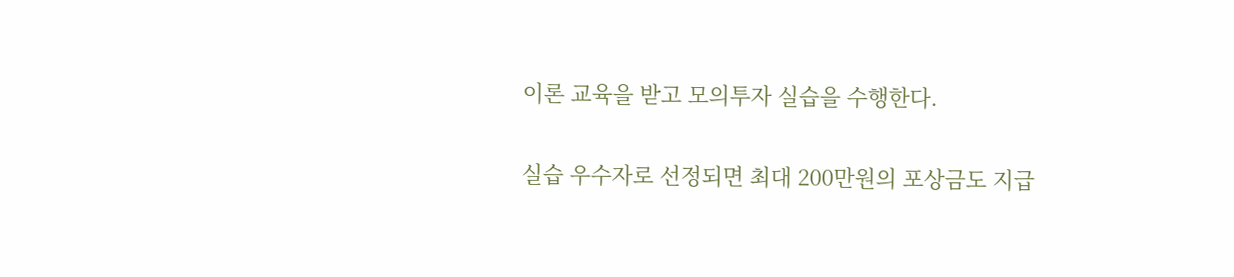이론 교육을 받고 모의투자 실습을 수행한다.

실습 우수자로 선정되면 최대 200만원의 포상금도 지급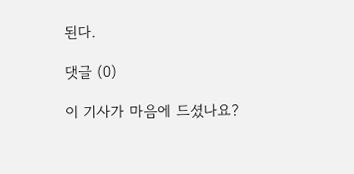된다.

댓글 (0)

이 기사가 마음에 드셨나요?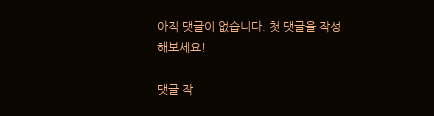아직 댓글이 없습니다. 첫 댓글을 작성해보세요!

댓글 작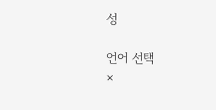성

언어 선택
×